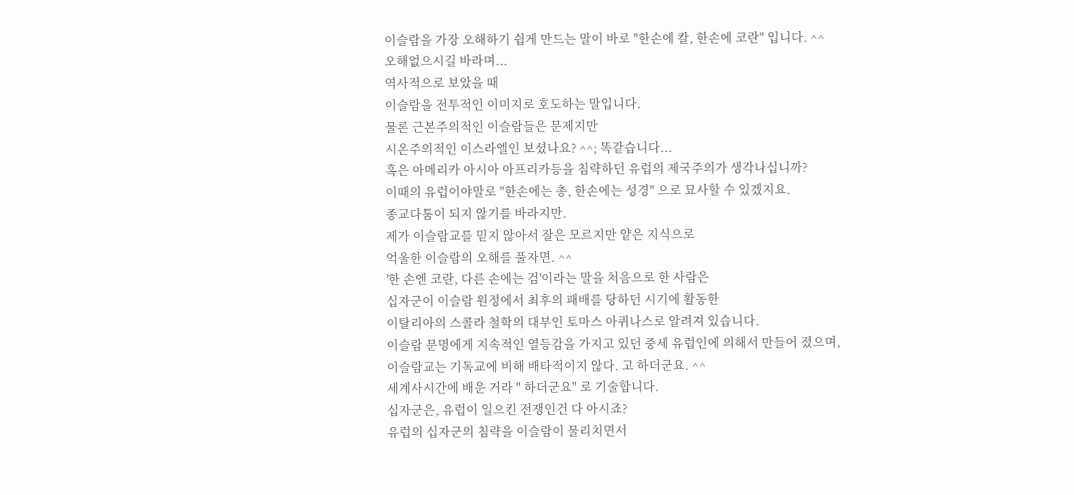이슬람을 가장 오해하기 쉽게 만드는 말이 바로 "한손에 칼, 한손에 코란" 입니다. ^^
오해없으시길 바라며...
역사적으로 보았을 때
이슬람을 전투적인 이미지로 호도하는 말입니다.
물론 근본주의적인 이슬람들은 문제지만
시온주의적인 이스라엘인 보셨나요? ^^; 똑같습니다...
혹은 아메리카 아시아 아프리카등을 침략하던 유럽의 제국주의가 생각나십니까?
이때의 유럽이야말로 "한손에는 총, 한손에는 성경" 으로 묘사할 수 있겠지요.
종교다툼이 되지 않기를 바라지만.
제가 이슬람교를 믿지 않아서 잘은 모르지만 얕은 지식으로
억울한 이슬람의 오해를 풀자면. ^^
'한 손엔 코란, 다른 손에는 검'이라는 말을 처음으로 한 사람은
십자군이 이슬람 원정에서 최후의 패배를 당하던 시기에 활동한
이탈리아의 스콜라 철학의 대부인 토마스 아퀴나스로 알려져 있습니다.
이슬람 문명에게 지속적인 열등감을 가지고 있던 중세 유럽인에 의해서 만들어 졌으며,
이슬람교는 기독교에 비해 배타적이지 않다. 고 하더군요. ^^
세계사시간에 배운 거라 " 하더군요" 로 기술합니다.
십자군은, 유럽이 일으킨 전쟁인건 다 아시죠?
유럽의 십자군의 침략을 이슬람이 물리치면서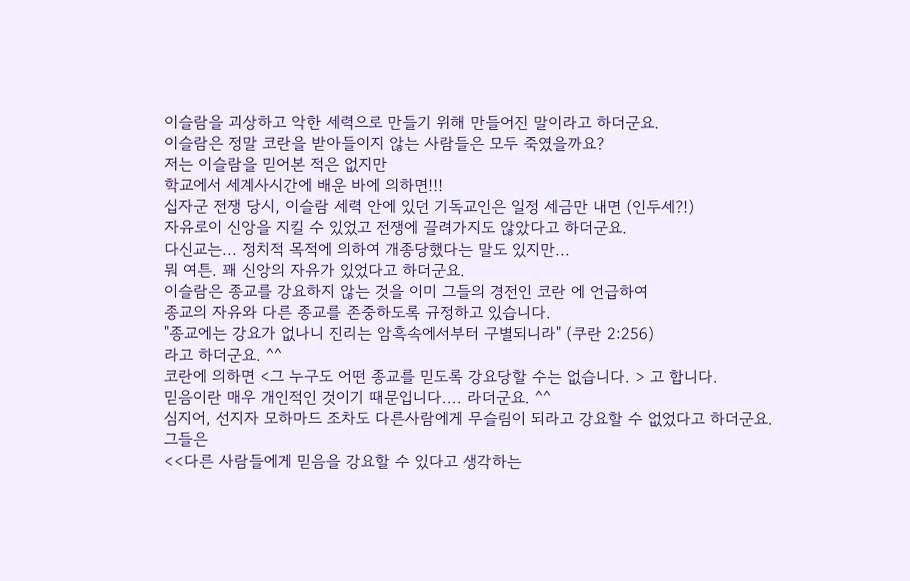이슬람을 괴상하고 악한 세력으로 만들기 위해 만들어진 말이라고 하더군요.
이슬람은 정말 코란을 받아들이지 않는 사람들은 모두 죽였을까요?
저는 이슬람을 믿어본 적은 없지만
학교에서 세계사시간에 배운 바에 의하면!!!
십자군 전쟁 당시, 이슬람 세력 안에 있던 기독교인은 일정 세금만 내면 (인두세?!)
자유로이 신앙을 지킬 수 있었고 전쟁에 끌려가지도 않았다고 하더군요.
다신교는... 정치적 목적에 의하여 개종당했다는 말도 있지만...
뭐 여튼. 꽤 신앙의 자유가 있었다고 하더군요.
이슬람은 종교를 강요하지 않는 것을 이미 그들의 경전인 코란 에 언급하여
종교의 자유와 다른 종교를 존중하도록 규정하고 있습니다.
"종교에는 강요가 없나니 진리는 암흑속에서부터 구별되니라" (쿠란 2:256)
라고 하더군요. ^^
코란에 의하면 <그 누구도 어떤 종교를 믿도록 강요당할 수는 없습니다. > 고 합니다.
믿음이란 매우 개인적인 것이기 때문입니다.... 라더군요. ^^
심지어, 선지자 모하마드 조차도 다른사람에게 무슬림이 되라고 강요할 수 없었다고 하더군요.
그들은
<<다른 사람들에게 믿음을 강요할 수 있다고 생각하는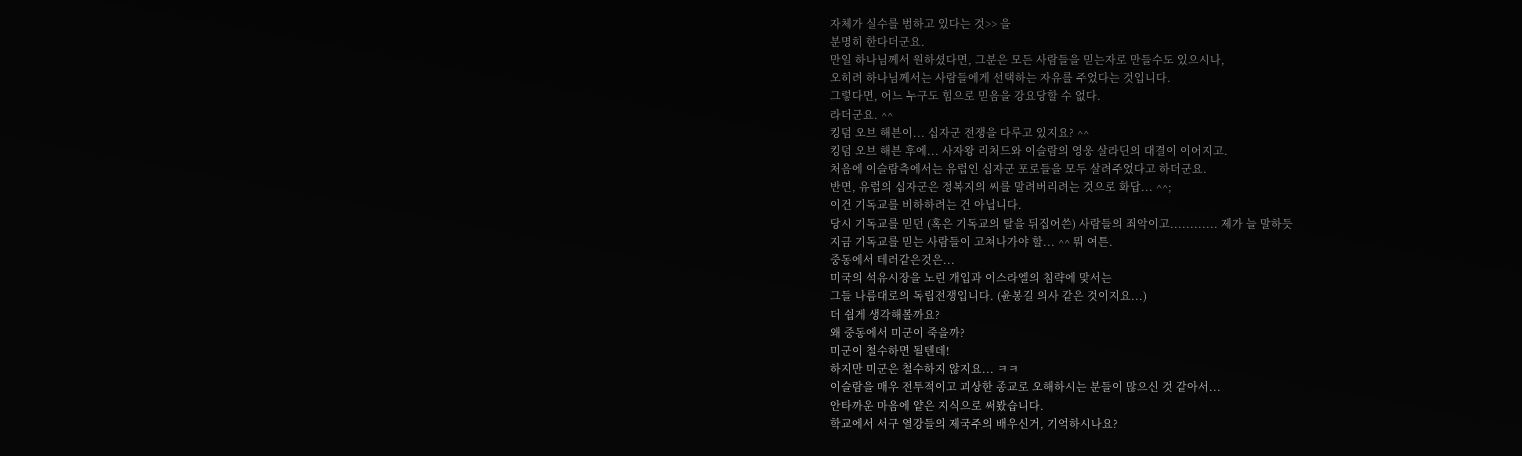자체가 실수를 범하고 있다는 것>> 을
분명히 한다더군요.
만일 하나님께서 원하셨다면, 그분은 모든 사람들을 믿는자로 만들수도 있으시나,
오히려 하나님께서는 사람들에게 선택하는 자유를 주었다는 것입니다.
그렇다면, 어느 누구도 힘으로 믿음을 강요당할 수 없다.
라더군요. ^^
킹덤 오브 해븐이... 십자군 전쟁을 다루고 있지요? ^^
킹덤 오브 해븐 후에... 사자왕 리처드와 이슬람의 영웅 살라딘의 대결이 이어지고.
처음에 이슬람측에서는 유럽인 십자군 포로들을 모두 살려주었다고 하더군요.
반면, 유럽의 십자군은 정복지의 씨를 말려버리려는 것으로 화답... ^^;
이건 기독교를 비하하려는 건 아닙니다.
당시 기독교를 믿던 (혹은 기독교의 탈을 뒤집어쓴) 사람들의 죄악이고............ 제가 늘 말하듯
지금 기독교를 믿는 사람들이 고쳐나가야 할... ^^ 뭐 여튼.
중동에서 테러같은것은...
미국의 석유시장을 노린 개입과 이스라엘의 침략에 맞서는
그들 나름대로의 독립전쟁입니다. (윤봉길 의사 같은 것이지요...)
더 쉽게 생각해볼까요?
왜 중동에서 미군이 죽을까?
미군이 철수하면 될텐데!
하지만 미군은 철수하지 않지요... ㅋㅋ
이슬람을 매우 전투적이고 괴상한 종교로 오해하시는 분들이 많으신 것 같아서...
안타까운 마음에 얕은 지식으로 써봤습니다.
학교에서 서구 열강들의 제국주의 배우신거, 기억하시나요?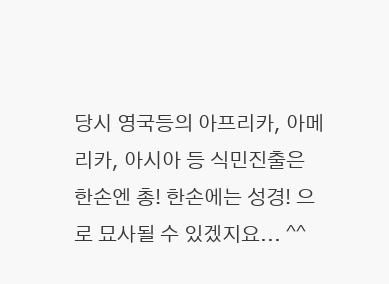당시 영국등의 아프리카, 아메리카, 아시아 등 식민진출은
한손엔 총! 한손에는 성경! 으로 묘사될 수 있겠지요... ^^